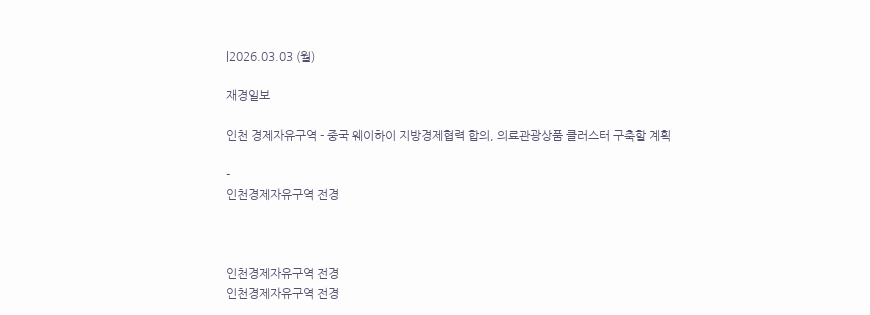|2026.03.03 (월)

재경일보

인천 경제자유구역 - 중국 웨이하이 지방경제협력 합의, 의료관광상품 클러스터 구축할 계획

-
인천경제자유구역 전경



인천경제자유구역 전경
인천경제자유구역 전경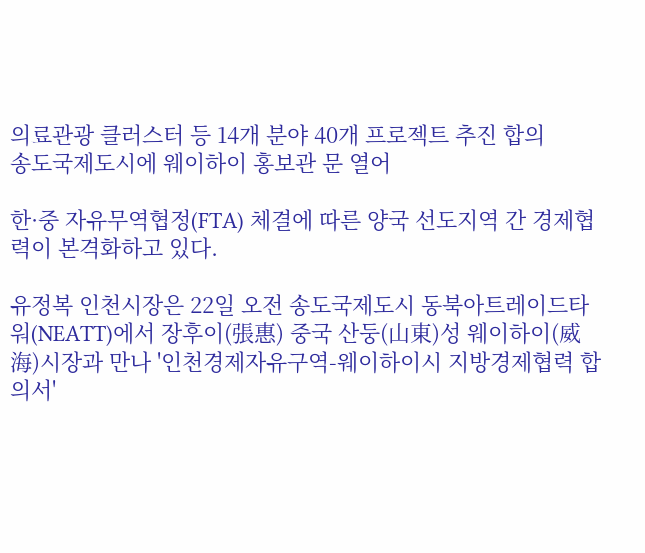의료관광 클러스터 등 14개 분야 40개 프로젝트 추진 합의
송도국제도시에 웨이하이 홍보관 문 열어

한·중 자유무역협정(FTA) 체결에 따른 양국 선도지역 간 경제협력이 본격화하고 있다.

유정복 인천시장은 22일 오전 송도국제도시 동북아트레이드타워(NEATT)에서 장후이(張惠) 중국 산둥(山東)성 웨이하이(威海)시장과 만나 '인천경제자유구역-웨이하이시 지방경제협력 합의서'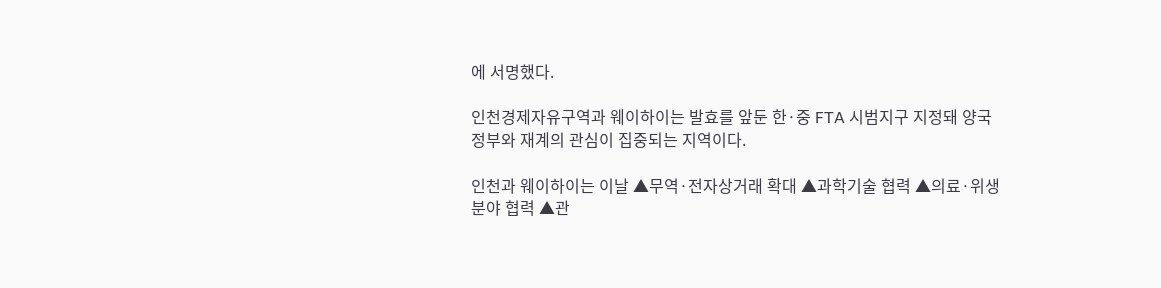에 서명했다.

인천경제자유구역과 웨이하이는 발효를 앞둔 한·중 FTA 시범지구 지정돼 양국 정부와 재계의 관심이 집중되는 지역이다.

인천과 웨이하이는 이날 ▲무역·전자상거래 확대 ▲과학기술 협력 ▲의료·위생분야 협력 ▲관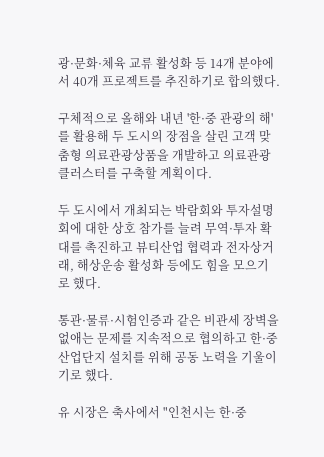광·문화·체육 교류 활성화 등 14개 분야에서 40개 프로젝트를 추진하기로 합의했다.

구체적으로 올해와 내년 '한·중 관광의 해'를 활용해 두 도시의 장점을 살린 고객 맞춤형 의료관광상품을 개발하고 의료관광 클러스터를 구축할 계획이다.

두 도시에서 개최되는 박람회와 투자설명회에 대한 상호 참가를 늘려 무역·투자 확대를 촉진하고 뷰티산업 협력과 전자상거래, 해상운송 활성화 등에도 힘을 모으기로 했다.

통관·물류·시험인증과 같은 비관세 장벽을 없애는 문제를 지속적으로 협의하고 한·중 산업단지 설치를 위해 공동 노력을 기울이기로 했다.

유 시장은 축사에서 "인천시는 한·중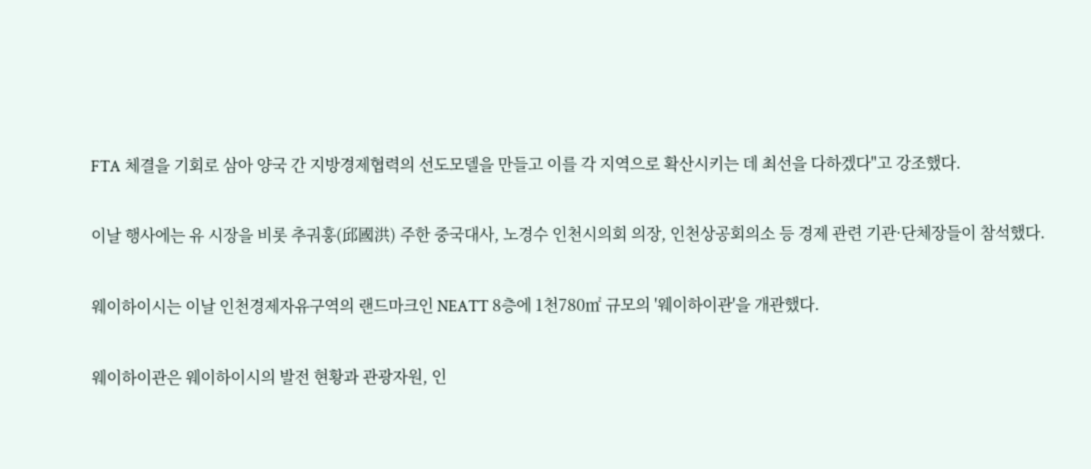FTA 체결을 기회로 삼아 양국 간 지방경제협력의 선도모델을 만들고 이를 각 지역으로 확산시키는 데 최선을 다하겠다"고 강조했다.

이날 행사에는 유 시장을 비롯 추궈훙(邱國洪) 주한 중국대사, 노경수 인천시의회 의장, 인천상공회의소 등 경제 관련 기관·단체장들이 참석했다.

웨이하이시는 이날 인천경제자유구역의 랜드마크인 NEATT 8층에 1천780㎡ 규모의 '웨이하이관'을 개관했다.

웨이하이관은 웨이하이시의 발전 현황과 관광자원, 인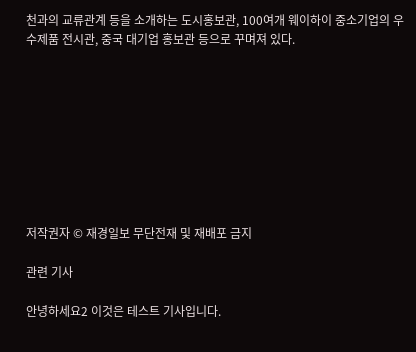천과의 교류관계 등을 소개하는 도시홍보관, 100여개 웨이하이 중소기업의 우수제품 전시관, 중국 대기업 홍보관 등으로 꾸며져 있다.









저작권자 © 재경일보 무단전재 및 재배포 금지

관련 기사

안녕하세요2 이것은 테스트 기사입니다.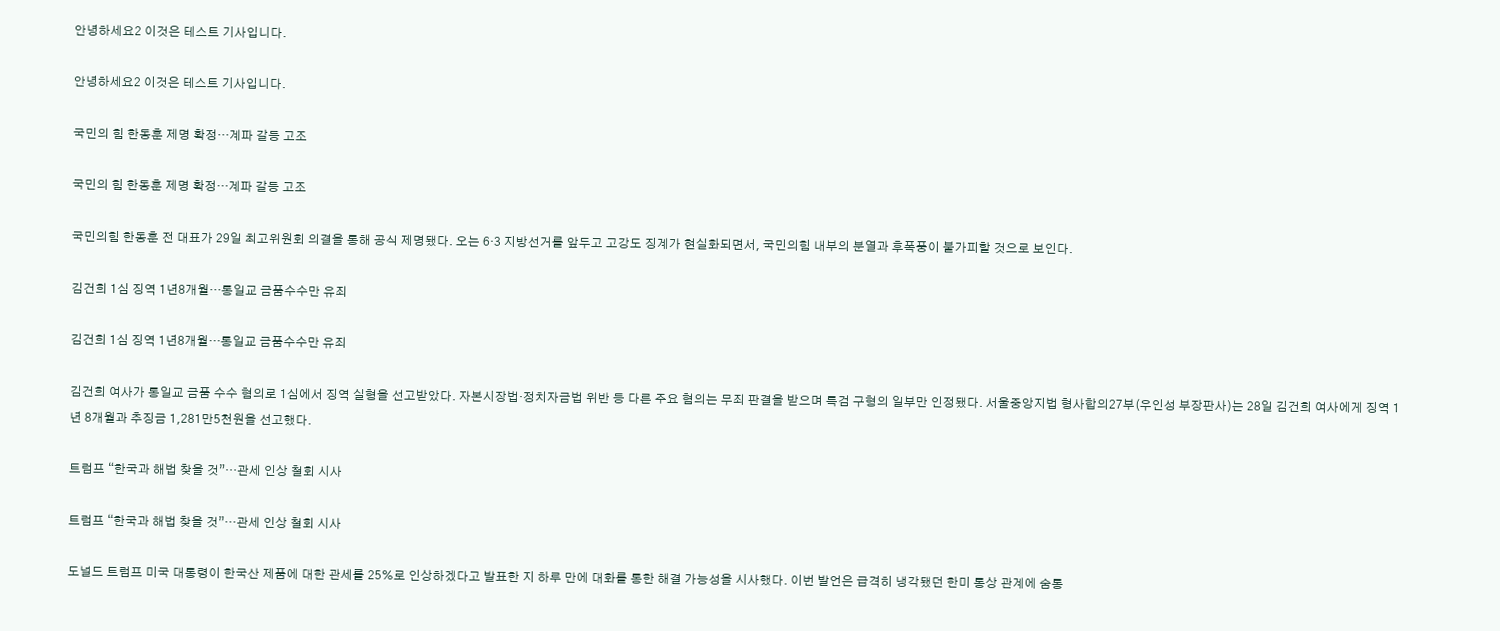안녕하세요2 이것은 테스트 기사입니다.

안녕하세요2 이것은 테스트 기사입니다.

국민의 힘 한동훈 제명 확정…계파 갈등 고조

국민의 힘 한동훈 제명 확정…계파 갈등 고조

국민의힘 한동훈 전 대표가 29일 최고위원회 의결을 통해 공식 제명됐다. 오는 6·3 지방선거를 앞두고 고강도 징계가 현실화되면서, 국민의힘 내부의 분열과 후폭풍이 불가피할 것으로 보인다.

김건희 1심 징역 1년8개월…통일교 금품수수만 유죄

김건희 1심 징역 1년8개월…통일교 금품수수만 유죄

김건희 여사가 통일교 금품 수수 혐의로 1심에서 징역 실형을 선고받았다. 자본시장법·정치자금법 위반 등 다른 주요 혐의는 무죄 판결을 받으며 특검 구형의 일부만 인정됐다. 서울중앙지법 형사합의27부(우인성 부장판사)는 28일 김건희 여사에게 징역 1년 8개월과 추징금 1,281만5천원을 선고했다.

트럼프 “한국과 해법 찾을 것”…관세 인상 철회 시사

트럼프 “한국과 해법 찾을 것”…관세 인상 철회 시사

도널드 트럼프 미국 대통령이 한국산 제품에 대한 관세를 25%로 인상하겠다고 발표한 지 하루 만에 대화를 통한 해결 가능성을 시사했다. 이번 발언은 급격히 냉각됐던 한미 통상 관계에 숨통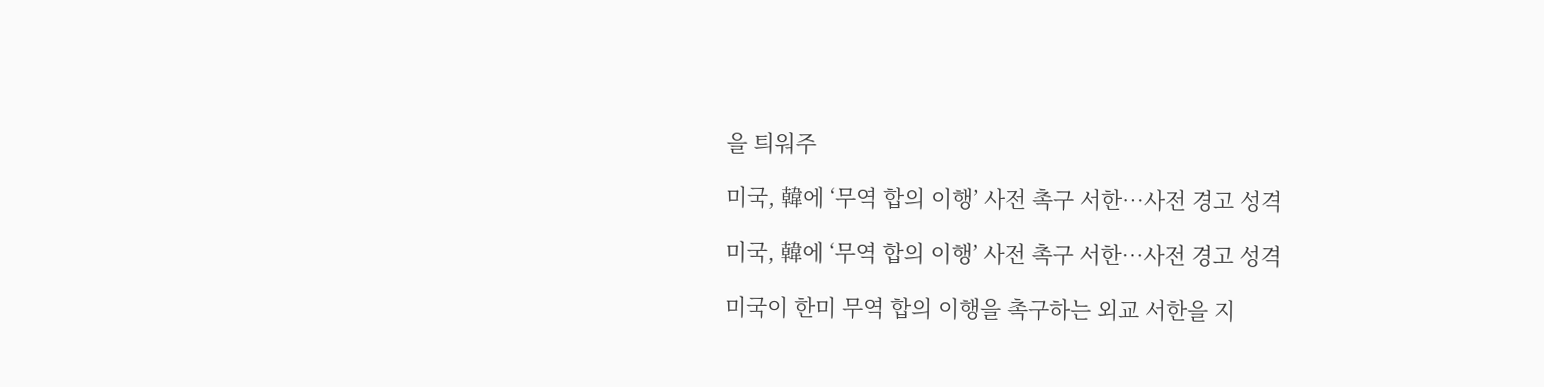을 틔워주

미국, 韓에 ‘무역 합의 이행’ 사전 촉구 서한…사전 경고 성격

미국, 韓에 ‘무역 합의 이행’ 사전 촉구 서한…사전 경고 성격

미국이 한미 무역 합의 이행을 촉구하는 외교 서한을 지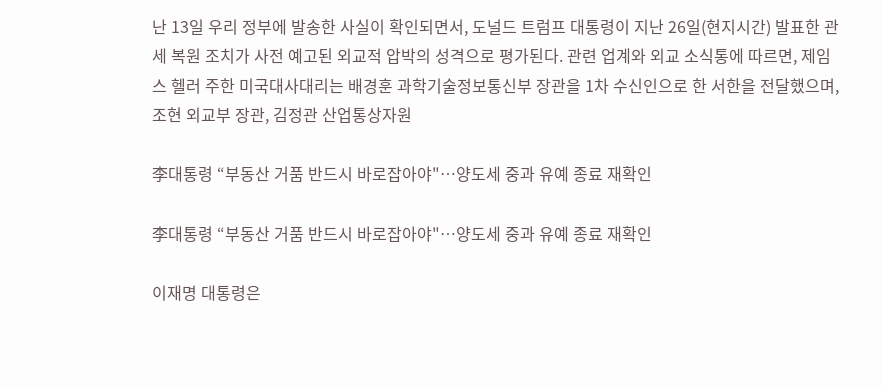난 13일 우리 정부에 발송한 사실이 확인되면서, 도널드 트럼프 대통령이 지난 26일(현지시간) 발표한 관세 복원 조치가 사전 예고된 외교적 압박의 성격으로 평가된다. 관련 업계와 외교 소식통에 따르면, 제임스 헬러 주한 미국대사대리는 배경훈 과학기술정보통신부 장관을 1차 수신인으로 한 서한을 전달했으며, 조현 외교부 장관, 김정관 산업통상자원

李대통령 “부동산 거품 반드시 바로잡아야"…양도세 중과 유예 종료 재확인

李대통령 “부동산 거품 반드시 바로잡아야"…양도세 중과 유예 종료 재확인

이재명 대통령은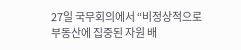27일 국무회의에서 “비정상적으로 부동산에 집중된 자원 배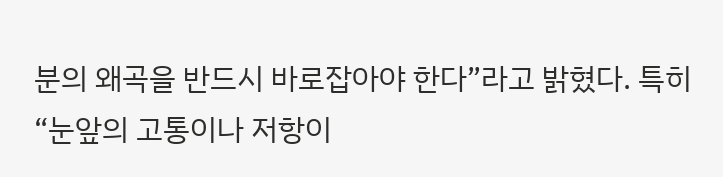분의 왜곡을 반드시 바로잡아야 한다”라고 밝혔다. 특히 “눈앞의 고통이나 저항이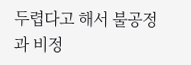두렵다고 해서 불공정과 비정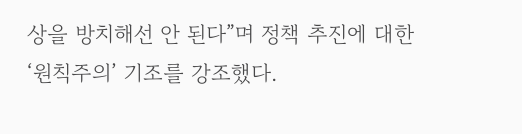상을 방치해선 안 된다”며 정책 추진에 대한 ‘원칙주의’ 기조를 강조했다.